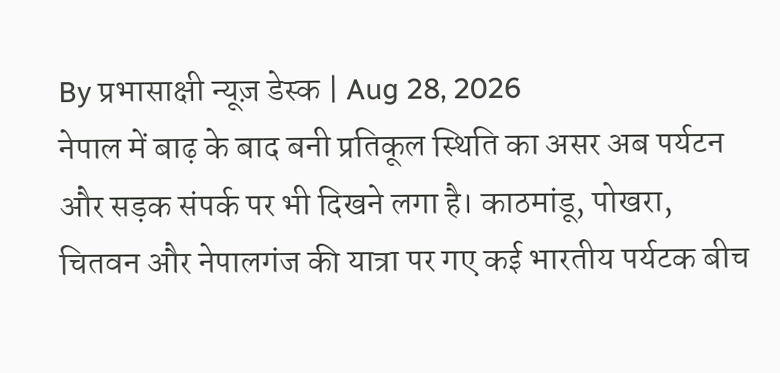By प्रभासाक्षी न्यूज़ डेस्क | Aug 28, 2026
नेपाल में बाढ़ के बाद बनी प्रतिकूल स्थिति का असर अब पर्यटन और सड़क संपर्क पर भी दिखने लगा है। काठमांडू, पोखरा, चितवन और नेपालगंज की यात्रा पर गए कई भारतीय पर्यटक बीच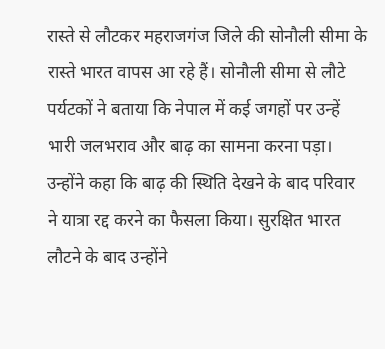रास्ते से लौटकर महराजगंज जिले की सोनौली सीमा के रास्ते भारत वापस आ रहे हैं। सोनौली सीमा से लौटे पर्यटकों ने बताया कि नेपाल में कई जगहों पर उन्हें भारी जलभराव और बाढ़ का सामना करना पड़ा।
उन्होंने कहा कि बाढ़ की स्थिति देखने के बाद परिवार ने यात्रा रद्द करने का फैसला किया। सुरक्षित भारत लौटने के बाद उन्होंने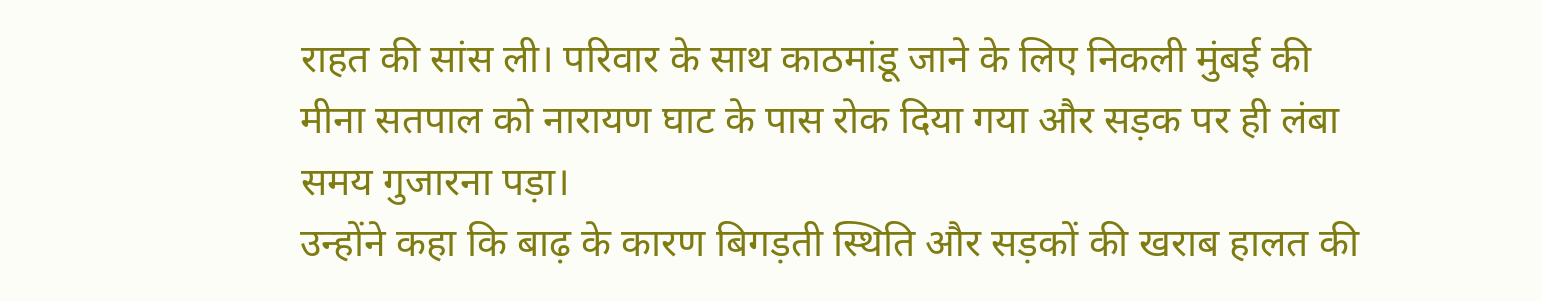राहत की सांस ली। परिवार के साथ काठमांडू जाने के लिए निकली मुंबई की मीना सतपाल को नारायण घाट के पास रोक दिया गया और सड़क पर ही लंबा समय गुजारना पड़ा।
उन्होंने कहा कि बाढ़ के कारण बिगड़ती स्थिति और सड़कों की खराब हालत की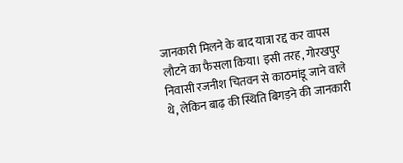जानकारी मिलने के बाद यात्रा रद्द कर वापस लौटने का फैसला किया। इसी तरह, गोरखपुर निवासी रजनीश चितवन से काठमांडू जाने वाले थे, लेकिन बाढ़ की स्थिति बिगड़ने की जानकारी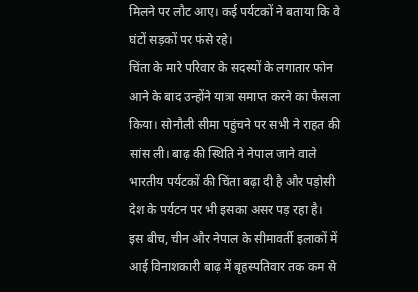मिलने पर लौट आए। कई पर्यटकों ने बताया कि वे घंटों सड़कों पर फंसे रहे।
चिंता के मारे परिवार के सदस्यों के लगातार फोन आने के बाद उन्होंने यात्रा समाप्त करने का फैसला किया। सोनौली सीमा पहुंचने पर सभी ने राहत की सांस ली। बाढ़ की स्थिति ने नेपाल जाने वाले भारतीय पर्यटकों की चिंता बढ़ा दी है और पड़ोसी देश के पर्यटन पर भी इसका असर पड़ रहा है।
इस बीच, चीन और नेपाल के सीमावर्ती इलाकों में आई विनाशकारी बाढ़ में बृहस्पतिवार तक कम से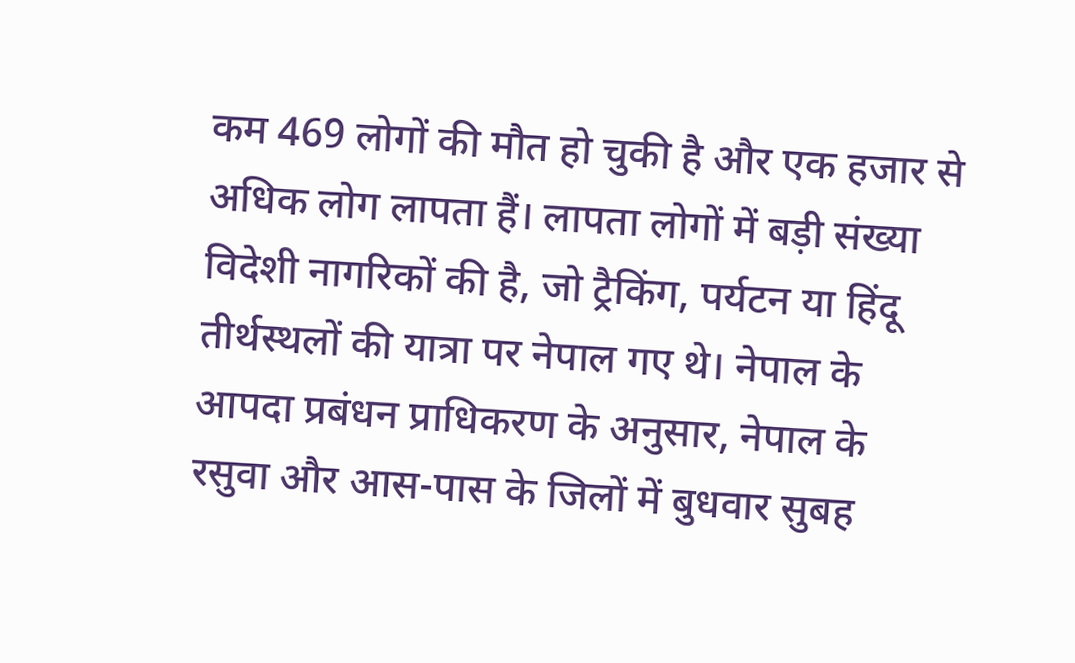कम 469 लोगों की मौत हो चुकी है और एक हजार से अधिक लोग लापता हैं। लापता लोगों में बड़ी संख्या विदेशी नागरिकों की है, जो ट्रैकिंग, पर्यटन या हिंदू तीर्थस्थलों की यात्रा पर नेपाल गए थे। नेपाल के आपदा प्रबंधन प्राधिकरण के अनुसार, नेपाल के रसुवा और आस-पास के जिलों में बुधवार सुबह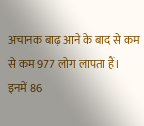अचानक बाढ़ आने के बाद से कम से कम 977 लोग लापता हैं।
इनमें 86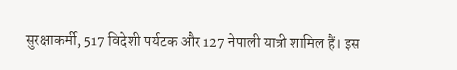सुरक्षाकर्मी, 517 विदेशी पर्यटक और 127 नेपाली यात्री शामिल हैं। इस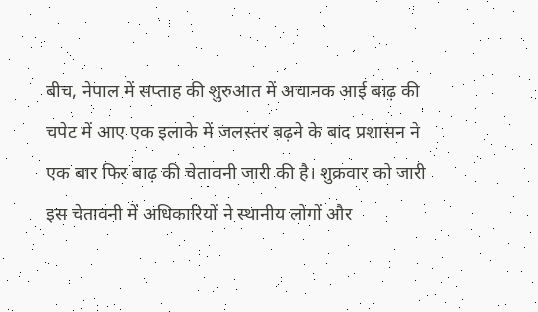बीच, नेपाल में सप्ताह की शुरुआत में अचानक आई बाढ़ की चपेट में आए एक इलाके में जलस्तर बढ़ने के बाद प्रशासन ने एक बार फिर बाढ़ की चेतावनी जारी की है। शुक्रवार को जारी इस चेतावनी में अधिकारियों ने स्थानीय लोगों और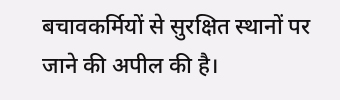बचावकर्मियों से सुरक्षित स्थानों पर जाने की अपील की है।